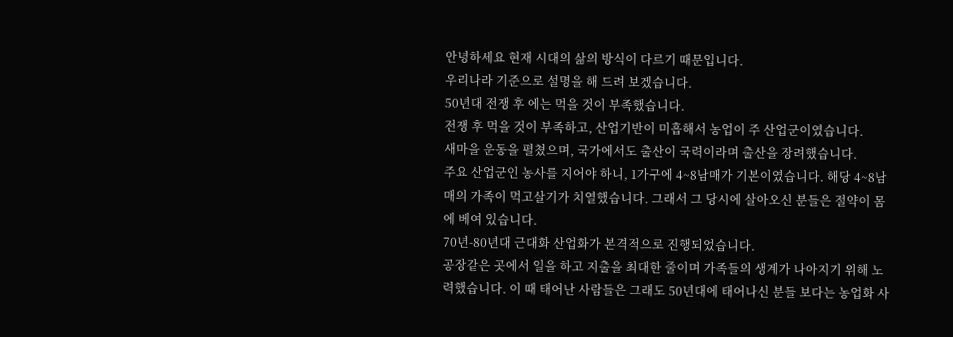안녕하세요 현재 시대의 삶의 방식이 다르기 때문입니다.
우리나라 기준으로 설명을 해 드려 보겠습니다.
50년대 전쟁 후 에는 먹을 것이 부족했습니다.
전쟁 후 먹을 것이 부족하고, 산업기반이 미흡해서 농업이 주 산업군이였습니다.
새마을 운동을 펼쳤으며, 국가에서도 출산이 국력이라며 출산을 장려했습니다.
주요 산업군인 농사를 지어야 하니, 1가구에 4~8남매가 기본이였습니다. 해당 4~8남매의 가족이 먹고살기가 치열했습니다. 그래서 그 당시에 살아오신 분들은 절약이 몸에 베여 있습니다.
70년-80년대 근대화 산업화가 본격적으로 진행되었습니다.
공장같은 곳에서 일을 하고 지출을 최대한 줄이며 가족들의 생계가 나아지기 위해 노력했습니다. 이 때 태어난 사람들은 그래도 50년대에 태어나신 분들 보다는 농업화 사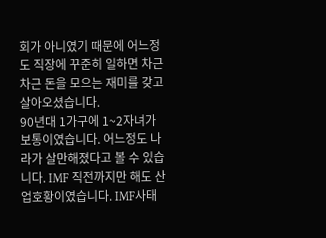회가 아니였기 때문에 어느정도 직장에 꾸준히 일하면 차근차근 돈을 모으는 재미를 갖고 살아오셨습니다.
90년대 1가구에 1~2자녀가 보통이였습니다. 어느정도 나라가 살만해졌다고 볼 수 있습니다. IMF 직전까지만 해도 산업호황이였습니다. IMF사태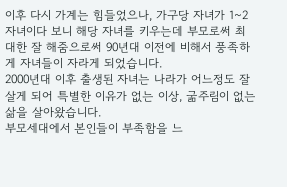이후 다시 가계는 힘들었으나, 가구당 자녀가 1~2자녀이다 보니 해당 자녀를 키우는데 부모로써 최대한 잘 해줌으로써 90년대 이전에 비해서 풍족하게 자녀들이 자라게 되었습니다.
2000년대 이후 출생된 자녀는 나라가 어느정도 잘 살게 되어 특별한 이유가 없는 이상, 굶주림이 없는 삶을 살아왔습니다.
부모세대에서 본인들이 부족함을 느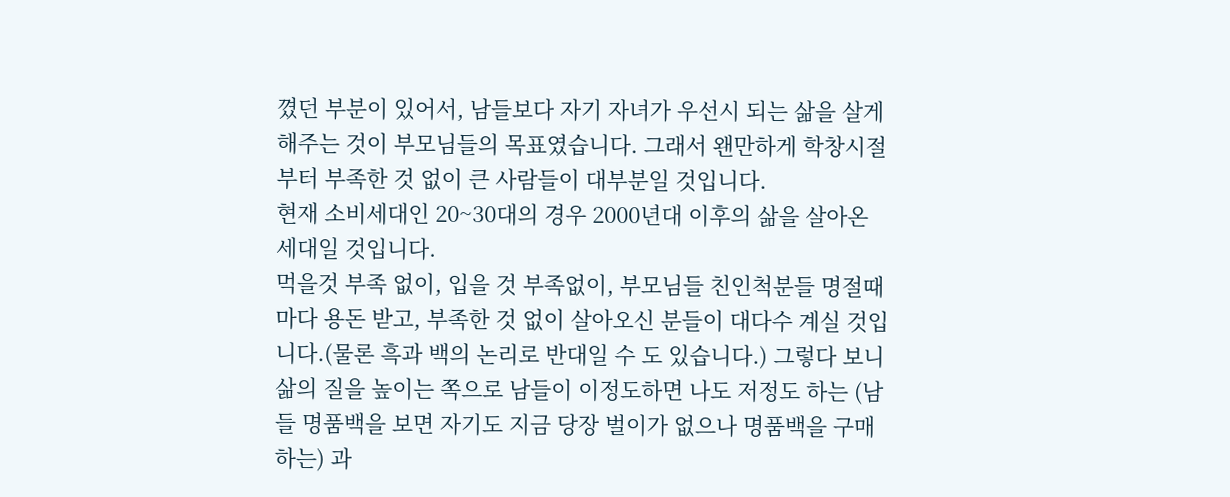꼈던 부분이 있어서, 남들보다 자기 자녀가 우선시 되는 삶을 살게해주는 것이 부모님들의 목표였습니다. 그래서 왠만하게 학창시절부터 부족한 것 없이 큰 사람들이 대부분일 것입니다.
현재 소비세대인 20~30대의 경우 2000년대 이후의 삶을 살아온 세대일 것입니다.
먹을것 부족 없이, 입을 것 부족없이, 부모님들 친인척분들 명절때 마다 용돈 받고, 부족한 것 없이 살아오신 분들이 대다수 계실 것입니다.(물론 흑과 백의 논리로 반대일 수 도 있습니다.) 그렇다 보니 삶의 질을 높이는 쪽으로 남들이 이정도하면 나도 저정도 하는 (남들 명품백을 보면 자기도 지금 당장 벌이가 없으나 명품백을 구매하는) 과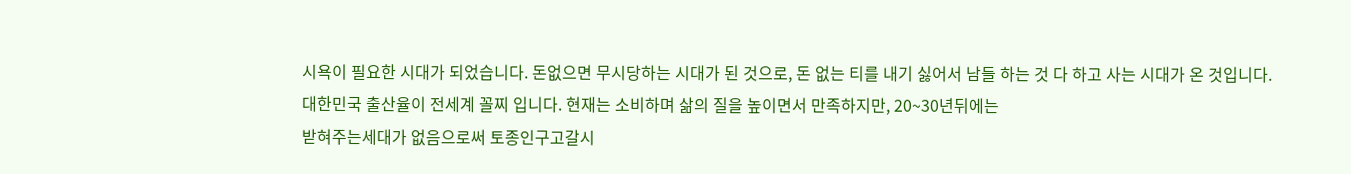시욕이 필요한 시대가 되었습니다. 돈없으면 무시당하는 시대가 된 것으로, 돈 없는 티를 내기 싫어서 남들 하는 것 다 하고 사는 시대가 온 것입니다.
대한민국 출산율이 전세계 꼴찌 입니다. 현재는 소비하며 삶의 질을 높이면서 만족하지만, 20~30년뒤에는
받혀주는세대가 없음으로써 토종인구고갈시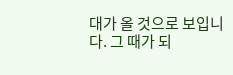대가 올 것으로 보입니다. 그 때가 되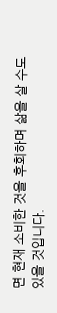면 현재 소비한 것을 후회하며 삶을 살 수도 있을 것입니다.